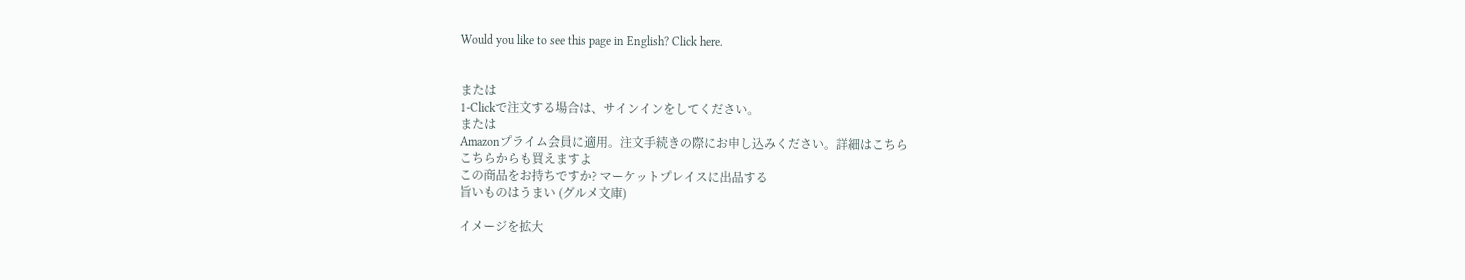Would you like to see this page in English? Click here.


または
1-Clickで注文する場合は、サインインをしてください。
または
Amazonプライム会員に適用。注文手続きの際にお申し込みください。詳細はこちら
こちらからも買えますよ
この商品をお持ちですか? マーケットプレイスに出品する
旨いものはうまい (グルメ文庫)

イメージを拡大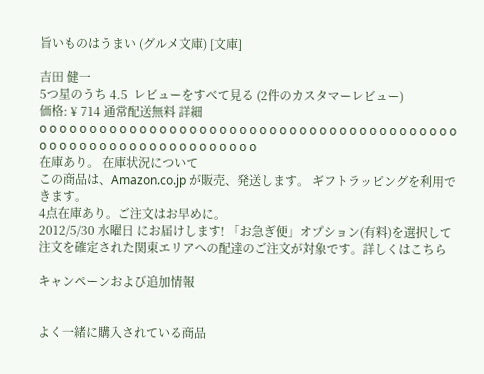旨いものはうまい (グルメ文庫) [文庫]

吉田 健一
5つ星のうち 4.5  レビューをすべて見る (2件のカスタマーレビュー)
価格: ¥ 714 通常配送無料 詳細
o o o o o o o o o o o o o o o o o o o o o o o o o o o o o o o o o o o o o o o o o o o o o o o o o o o o o o o o o o o o o o o o
在庫あり。 在庫状況について
この商品は、Amazon.co.jp が販売、発送します。 ギフトラッピングを利用できます。
4点在庫あり。ご注文はお早めに。
2012/5/30 水曜日 にお届けします! 「お急ぎ便」オプション(有料)を選択して注文を確定された関東エリアへの配達のご注文が対象です。詳しくはこちら

キャンペーンおよび追加情報


よく一緒に購入されている商品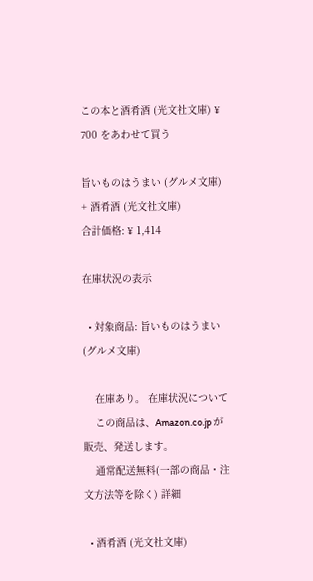この本と酒肴酒 (光文社文庫) ¥ 700 をあわせて買う

旨いものはうまい (グルメ文庫) + 酒肴酒 (光文社文庫)
合計価格: ¥ 1,414

在庫状況の表示

  • 対象商品: 旨いものはうまい (グルメ文庫)

    在庫あり。 在庫状況について
    この商品は、Amazon.co.jp が販売、発送します。
    通常配送無料(一部の商品・注文方法等を除く) 詳細

  • 酒肴酒 (光文社文庫)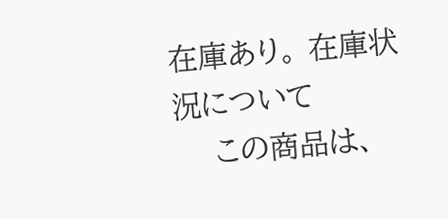在庫あり。 在庫状況について
    この商品は、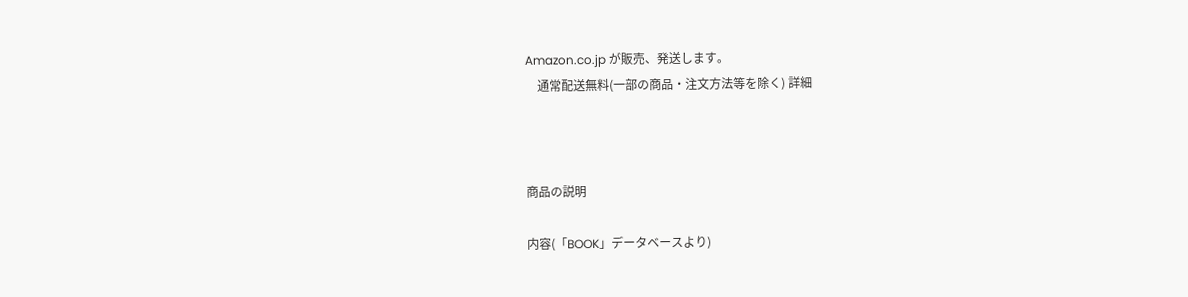Amazon.co.jp が販売、発送します。
    通常配送無料(一部の商品・注文方法等を除く) 詳細



商品の説明

内容(「BOOK」データベースより)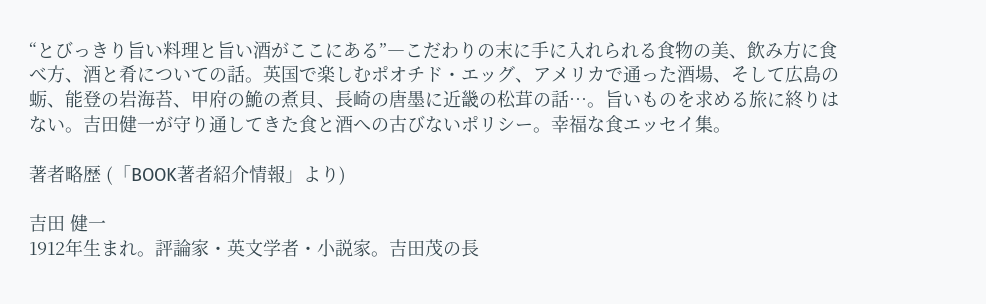“とびっきり旨い料理と旨い酒がここにある”―こだわりの末に手に入れられる食物の美、飲み方に食べ方、酒と肴についての話。英国で楽しむポオチド・エッグ、アメリカで通った酒場、そして広島の蛎、能登の岩海苔、甲府の鮠の煮貝、長崎の唐墨に近畿の松茸の話…。旨いものを求める旅に終りはない。吉田健一が守り通してきた食と酒への古びないポリシー。幸福な食エッセイ集。

著者略歴 (「BOOK著者紹介情報」より)

吉田 健一
1912年生まれ。評論家・英文学者・小説家。吉田茂の長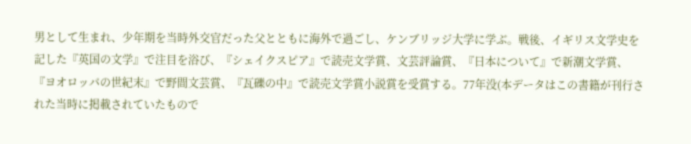男として生まれ、少年期を当時外交官だった父とともに海外で過ごし、ケンブリッジ大学に学ぶ。戦後、イギリス文学史を記した『英国の文学』で注目を浴び、『シェイクスピア』で読売文学賞、文芸評論賞、『日本について』で新潮文学賞、『ヨオロッパの世紀末』で野間文芸賞、『瓦礫の中』で読売文学賞小説賞を受賞する。77年没(本データはこの書籍が刊行された当時に掲載されていたもので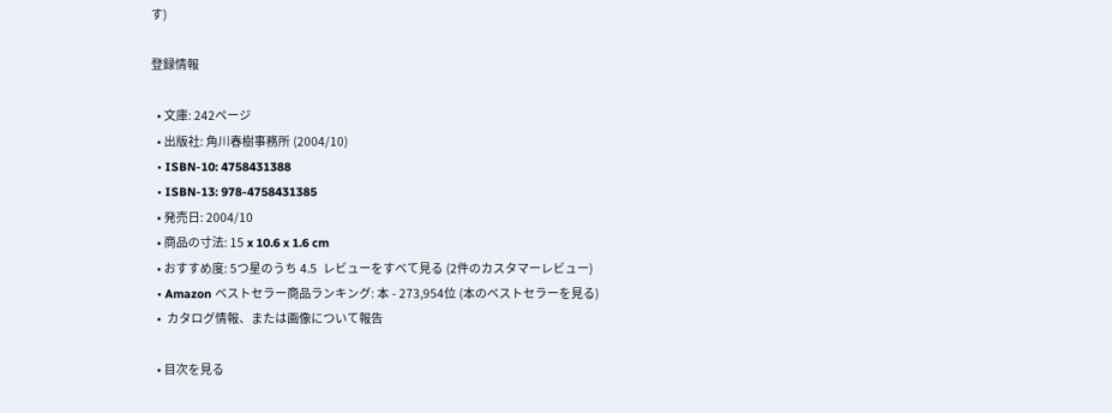す)

登録情報

  • 文庫: 242ページ
  • 出版社: 角川春樹事務所 (2004/10)
  • ISBN-10: 4758431388
  • ISBN-13: 978-4758431385
  • 発売日: 2004/10
  • 商品の寸法: 15 x 10.6 x 1.6 cm
  • おすすめ度: 5つ星のうち 4.5  レビューをすべて見る (2件のカスタマーレビュー)
  • Amazon ベストセラー商品ランキング: 本 - 273,954位 (本のベストセラーを見る)
  •  カタログ情報、または画像について報告

  • 目次を見る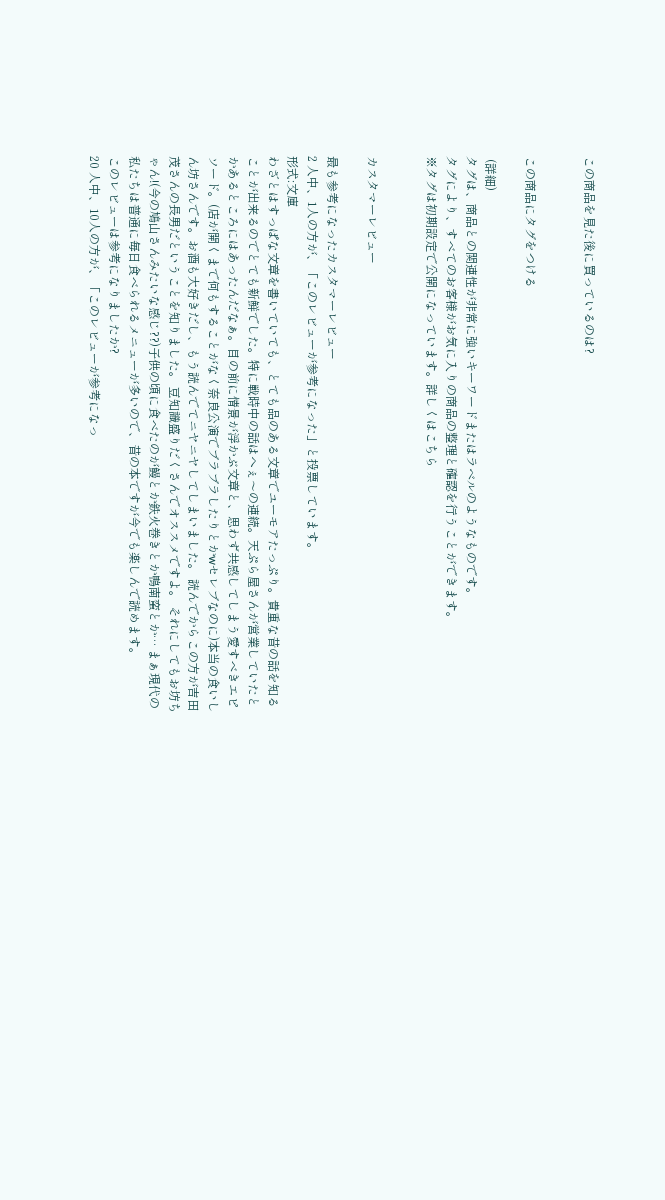この商品を見た後に買っているのは?


この商品にタグをつける

 (詳細)
タグは、商品との関連性が非常に強いキーワードまたはラベルのようなものです。
タグにより、すべてのお客様がお気に入りの商品の整理と確認を行うことができます。
※タグは初期設定で公開になっています。詳しくはこちら


カスタマーレビュー

最も参考になったカスタマーレビュー
2 人中、1人の方が、「このレビューが参考になった」と投票しています。
形式:文庫
わざとはすっぱな文章を書いていても、とても品のある文章でユーモアたっぷり。貴重な昔の話を知ることが出来るのでとても新鮮でした。特に戦時中の話はへぇ〜の連続。天ぷら屋さんが営業していたとかあるところにはあったんだなぁ。目の前に情景が浮かぶ文章と、思わず共感してしまう愛すべきエピソード。(店が開くまで何もすることがなく奈良公演でブラブラしたりとかwセレブなのに)本当の食いしん坊さんです。お酒も大好きだし、もう読んでてニヤニヤしてしまいました。 読んでからこの方が吉田茂さんの長男だということを知りました。 豆知識盛りだくさんでオススメですよ。 それにしてもお坊ちゃん!(今の鳩山さんみたいな感じ??)子供の頃に食べたのが鰻とか鉄火巻きとか鴨南蛮とか… まぁ現代の私たちは普通に毎日食べられるメニューが多いので、昔の本ですが今でも楽しんで読めます。
このレビューは参考になりましたか?
20 人中、10人の方が、「このレビューが参考になっ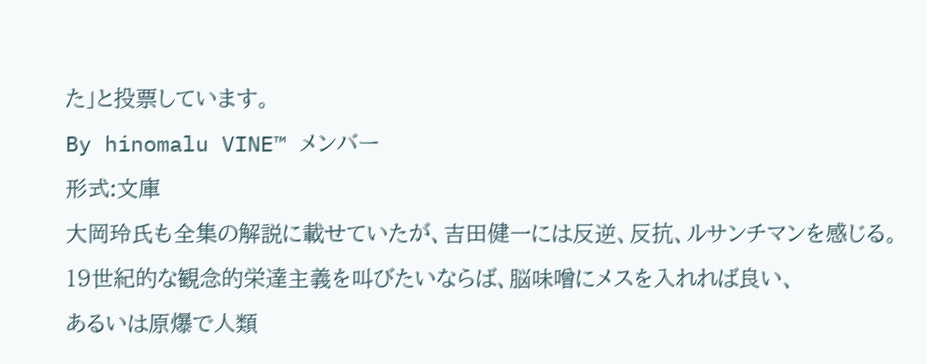た」と投票しています。
By hinomalu VINE™ メンバー
形式:文庫
大岡玲氏も全集の解説に載せていたが、吉田健一には反逆、反抗、ルサンチマンを感じる。
19世紀的な観念的栄達主義を叫びたいならば、脳味噌にメスを入れれば良い、
あるいは原爆で人類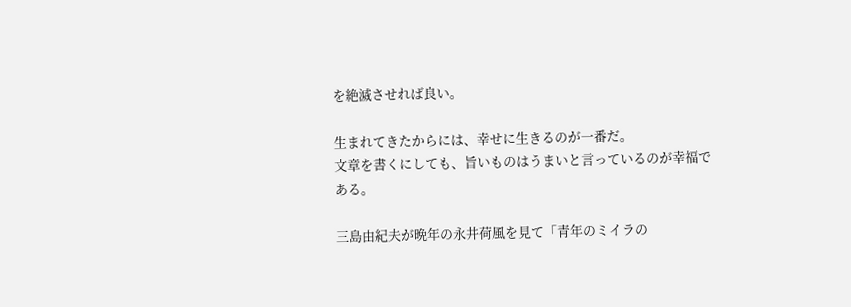を絶滅させれば良い。

生まれてきたからには、幸せに生きるのが一番だ。
文章を書くにしても、旨いものはうまいと言っているのが幸福である。

三島由紀夫が晩年の永井荷風を見て「青年のミイラの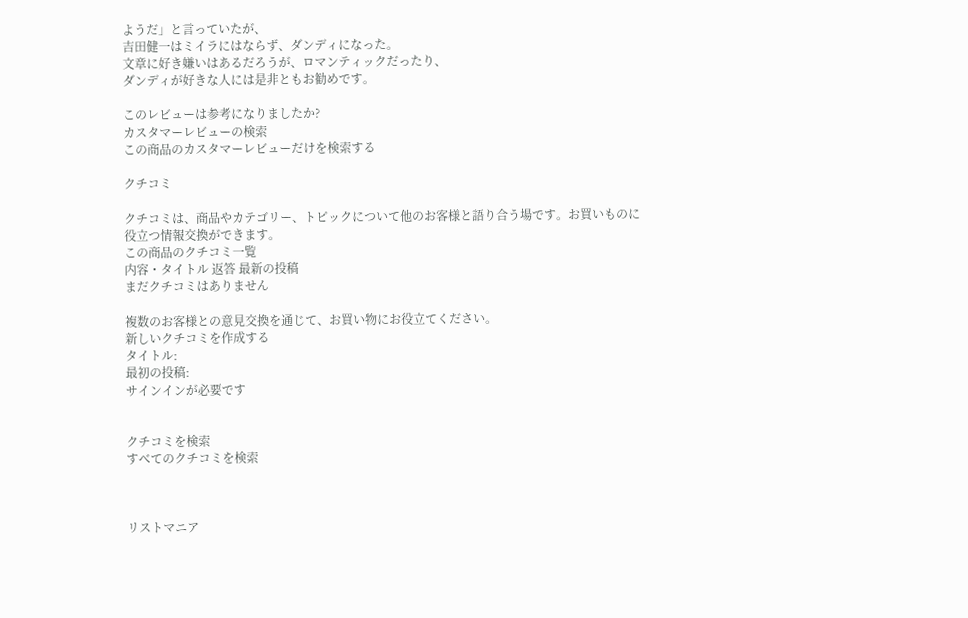ようだ」と言っていたが、
吉田健一はミイラにはならず、ダンディになった。
文章に好き嫌いはあるだろうが、ロマンティックだったり、
ダンディが好きな人には是非ともお勧めです。

このレビューは参考になりましたか?
カスタマーレビューの検索
この商品のカスタマーレビューだけを検索する

クチコミ

クチコミは、商品やカテゴリー、トピックについて他のお客様と語り合う場です。お買いものに役立つ情報交換ができます。
この商品のクチコミ一覧
内容・タイトル 返答 最新の投稿
まだクチコミはありません

複数のお客様との意見交換を通じて、お買い物にお役立てください。
新しいクチコミを作成する
タイトル:
最初の投稿:
サインインが必要です


クチコミを検索
すべてのクチコミを検索



リストマニア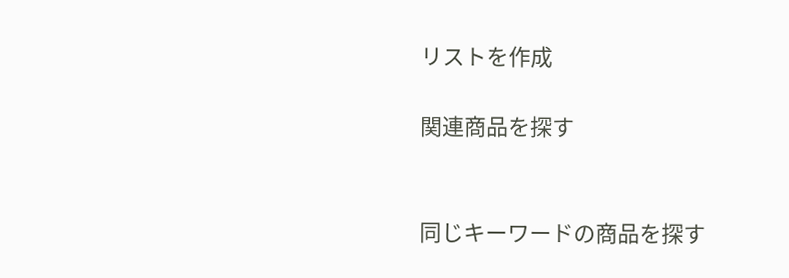リストを作成

関連商品を探す


同じキーワードの商品を探す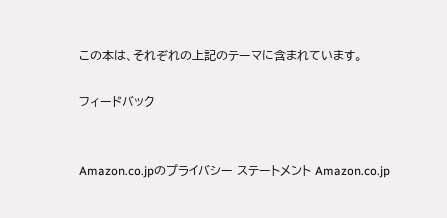この本は、それぞれの上記のテーマに含まれています。

フィードバック


Amazon.co.jpのプライバシー ステートメント Amazon.co.jp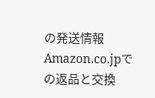の発送情報 Amazon.co.jpでの返品と交換